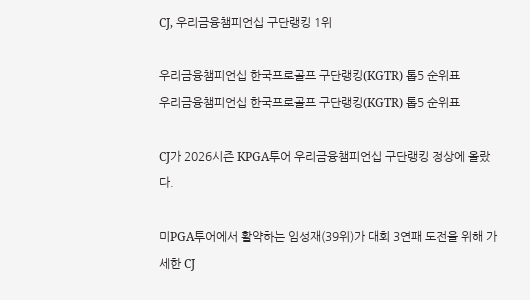CJ, 우리금융챔피언십 구단랭킹 1위

우리금융챔피언십 한국프로골프 구단랭킹(KGTR) 톱5 순위표
우리금융챔피언십 한국프로골프 구단랭킹(KGTR) 톱5 순위표

CJ가 2026시즌 KPGA투어 우리금융챔피언십 구단랭킹 정상에 올랐다.

미PGA투어에서 활약하는 임성재(39위)가 대회 3연패 도전을 위해 가세한 CJ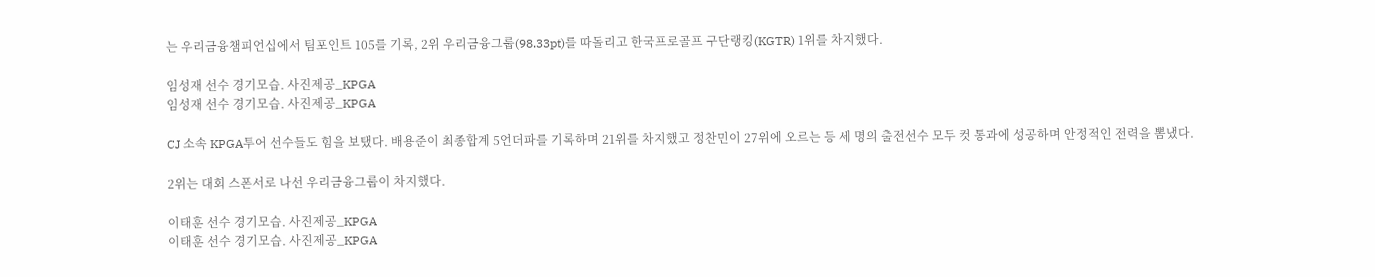는 우리금융챔피언십에서 팀포인트 105를 기록, 2위 우리금융그룹(98.33pt)를 따돌리고 한국프로골프 구단랭킹(KGTR) 1위를 차지했다.

임성재 선수 경기모습. 사진제공_KPGA
임성재 선수 경기모습. 사진제공_KPGA

CJ 소속 KPGA투어 선수들도 힘을 보탰다. 배용준이 최종합계 5언더파를 기록하며 21위를 차지했고 정찬민이 27위에 오르는 등 세 명의 출전선수 모두 컷 통과에 성공하며 안정적인 전력을 뽐냈다.

2위는 대회 스폰서로 나선 우리금융그룹이 차지했다.

이태훈 선수 경기모습. 사진제공_KPGA
이태훈 선수 경기모습. 사진제공_KPGA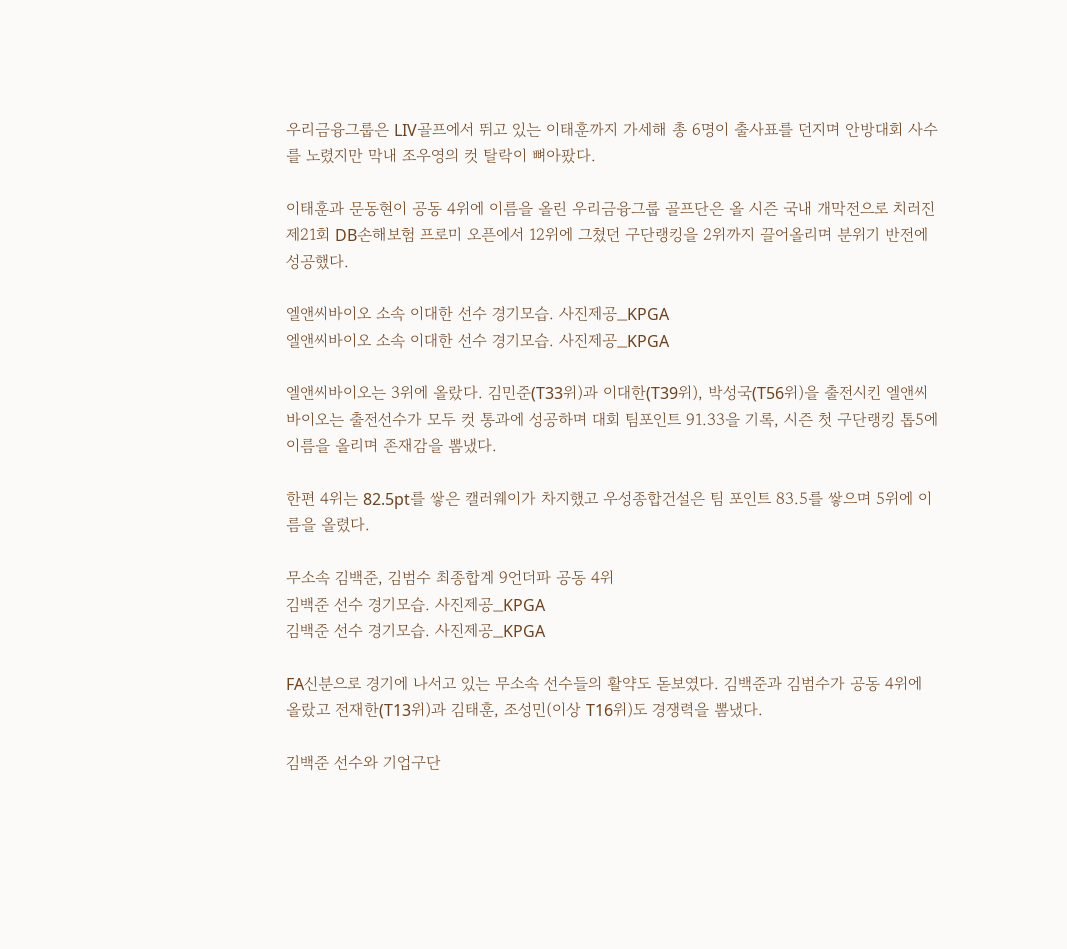우리금융그룹은 LIV골프에서 뛰고 있는 이태훈까지 가세해 총 6명이 출사표를 던지며 안방대회 사수를 노렸지만 막내 조우영의 컷 탈락이 뼈아팠다.

이태훈과 문동현이 공동 4위에 이름을 올린 우리금융그룹 골프단은 올 시즌 국내 개막전으로 치러진 제21회 DB손해보험 프로미 오픈에서 12위에 그쳤던 구단랭킹을 2위까지 끌어올리며 분위기 반전에 성공했다.

엘앤씨바이오 소속 이대한 선수 경기모습. 사진제공_KPGA
엘앤씨바이오 소속 이대한 선수 경기모습. 사진제공_KPGA

엘앤씨바이오는 3위에 올랐다. 김민준(T33위)과 이대한(T39위), 박성국(T56위)을 출전시킨 엘앤씨바이오는 출전선수가 모두 컷 통과에 성공하며 대회 팀포인트 91.33을 기록, 시즌 첫 구단랭킹 톱5에 이름을 올리며 존재감을 뽐냈다.

한편 4위는 82.5pt를 쌓은 캘러웨이가 차지했고 우성종합건설은 팀 포인트 83.5를 쌓으며 5위에 이름을 올렸다.

무소속 김백준, 김범수 최종합계 9언더파 공동 4위
김백준 선수 경기모습. 사진제공_KPGA
김백준 선수 경기모습. 사진제공_KPGA

FA신분으로 경기에 나서고 있는 무소속 선수들의 활약도 돋보였다. 김백준과 김범수가 공동 4위에 올랐고 전재한(T13위)과 김태훈, 조성민(이상 T16위)도 경쟁력을 뽐냈다.

김백준 선수와 기업구단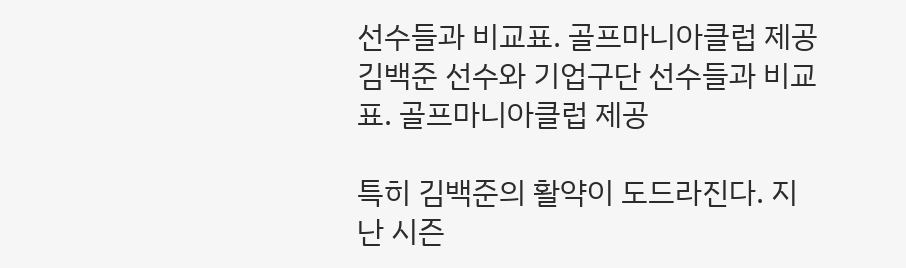선수들과 비교표. 골프마니아클럽 제공
김백준 선수와 기업구단 선수들과 비교표. 골프마니아클럽 제공

특히 김백준의 활약이 도드라진다. 지난 시즌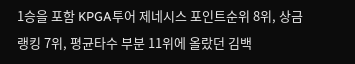1승을 포함 KPGA투어 제네시스 포인트순위 8위, 상금랭킹 7위, 평균타수 부분 11위에 올랐던 김백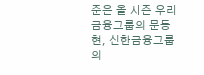준은 올 시즌 우리금융그룹의 문동현, 신한금융그룹의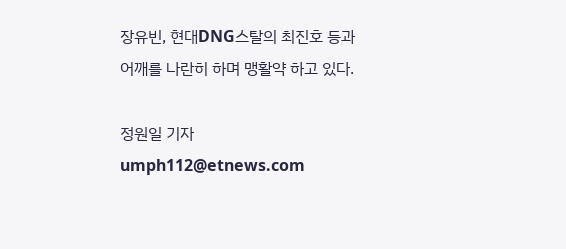장유빈, 현대DNG스탈의 최진호 등과 어깨를 나란히 하며 맹활약 하고 있다.

정원일 기자 umph112@etnews.com